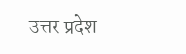उत्तर प्रदेश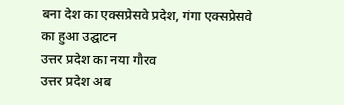बना देश का एक्सप्रेसवे प्रदेश, गंगा एक्सप्रेसवे का हुआ उद्घाटन
उत्तर प्रदेश का नया गौरव
उत्तर प्रदेश अब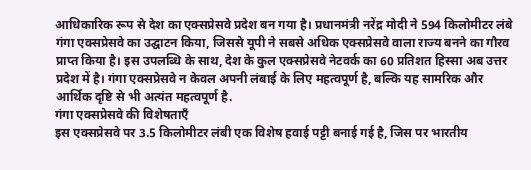आधिकारिक रूप से देश का एक्सप्रेसवे प्रदेश बन गया है। प्रधानमंत्री नरेंद्र मोदी ने 594 किलोमीटर लंबे गंगा एक्सप्रेसवे का उद्घाटन किया, जिससे यूपी ने सबसे अधिक एक्सप्रेसवे वाला राज्य बनने का गौरव प्राप्त किया है। इस उपलब्धि के साथ, देश के कुल एक्सप्रेसवे नेटवर्क का 60 प्रतिशत हिस्सा अब उत्तर प्रदेश में है। गंगा एक्सप्रेसवे न केवल अपनी लंबाई के लिए महत्वपूर्ण है, बल्कि यह सामरिक और आर्थिक दृष्टि से भी अत्यंत महत्वपूर्ण है.
गंगा एक्सप्रेसवे की विशेषताएँ
इस एक्सप्रेसवे पर 3.5 किलोमीटर लंबी एक विशेष हवाई पट्टी बनाई गई है, जिस पर भारतीय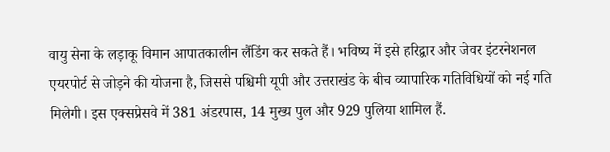वायु सेना के लड़ाकू विमान आपातकालीन लैंडिंग कर सकते हैं। भविष्य में इसे हरिद्वार और जेवर इंटरनेशनल एयरपोर्ट से जोड़ने की योजना है, जिससे पश्चिमी यूपी और उत्तराखंड के बीच व्यापारिक गतिविधियों को नई गति मिलेगी। इस एक्सप्रेसवे में 381 अंडरपास, 14 मुख्य पुल और 929 पुलिया शामिल हैं.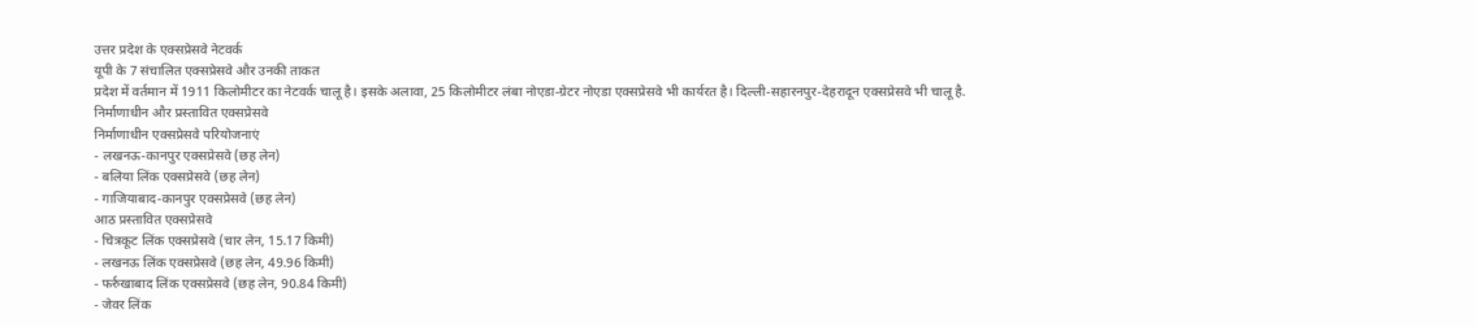उत्तर प्रदेश के एक्सप्रेसवे नेटवर्क
यूपी के 7 संचालित एक्सप्रेसवे और उनकी ताकत
प्रदेश में वर्तमान में 1911 किलोमीटर का नेटवर्क चालू है। इसके अलावा, 25 किलोमीटर लंबा नोएडा-ग्रेटर नोएडा एक्सप्रेसवे भी कार्यरत है। दिल्ली-सहारनपुर-देहरादून एक्सप्रेसवे भी चालू है.
निर्माणाधीन और प्रस्तावित एक्सप्रेसवे
निर्माणाधीन एक्सप्रेसवे परियोजनाएं
- लखनऊ-कानपुर एक्सप्रेसवे (छह लेन)
- बलिया लिंक एक्सप्रेसवे (छह लेन)
- गाजियाबाद-कानपुर एक्सप्रेसवे (छह लेन)
आठ प्रस्तावित एक्सप्रेसवे
- चित्रकूट लिंक एक्सप्रेसवे (चार लेन, 15.17 किमी)
- लखनऊ लिंक एक्सप्रेसवे (छह लेन, 49.96 किमी)
- फर्रुखाबाद लिंक एक्सप्रेसवे (छह लेन, 90.84 किमी)
- जेवर लिंक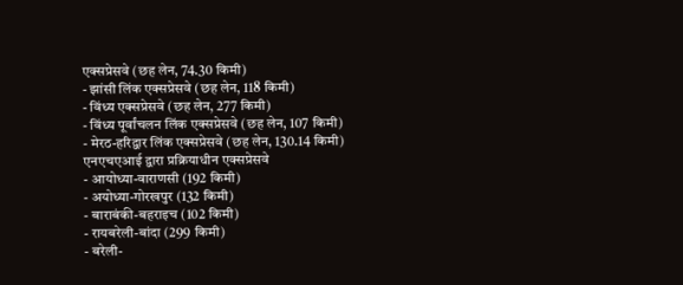एक्सप्रेसवे (छह लेन, 74.30 किमी)
- झांसी लिंक एक्सप्रेसवे (छह लेन, 118 किमी)
- विंध्य एक्सप्रेसवे (छह लेन, 277 किमी)
- विंध्य पूर्वांचलन लिंक एक्सप्रेसवे (छह लेन, 107 किमी)
- मेरठ-हरिद्वार लिंक एक्सप्रेसवे (छह लेन, 130.14 किमी)
एनएचएआई द्वारा प्रक्रियाधीन एक्सप्रेसवे
- आयोध्या-वाराणसी (192 किमी)
- अयोध्या-गोरखपुर (132 किमी)
- बाराबंकी-बहराइच (102 किमी)
- रायबरेली-बांदा (299 किमी)
- बरेली-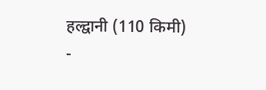हल्द्वानी (110 किमी)
-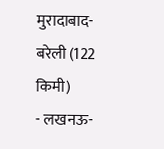मुरादाबाद-बरेली (122 किमी)
- लखनऊ-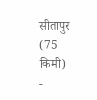सीतापुर (75 किमी)
-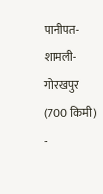पानीपत-शामली-गोरखपुर (700 किमी)
-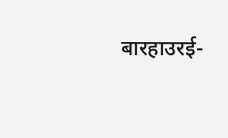बारहाउरई-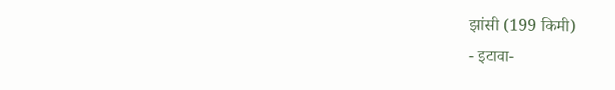झांसी (199 किमी)
- इटावा-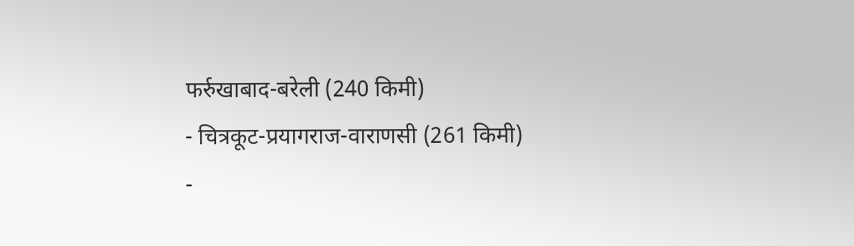फर्रुखाबाद-बरेली (240 किमी)
- चित्रकूट-प्रयागराज-वाराणसी (261 किमी)
-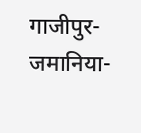गाजीपुर-जमानिया-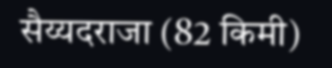सैय्यदराजा (82 किमी)